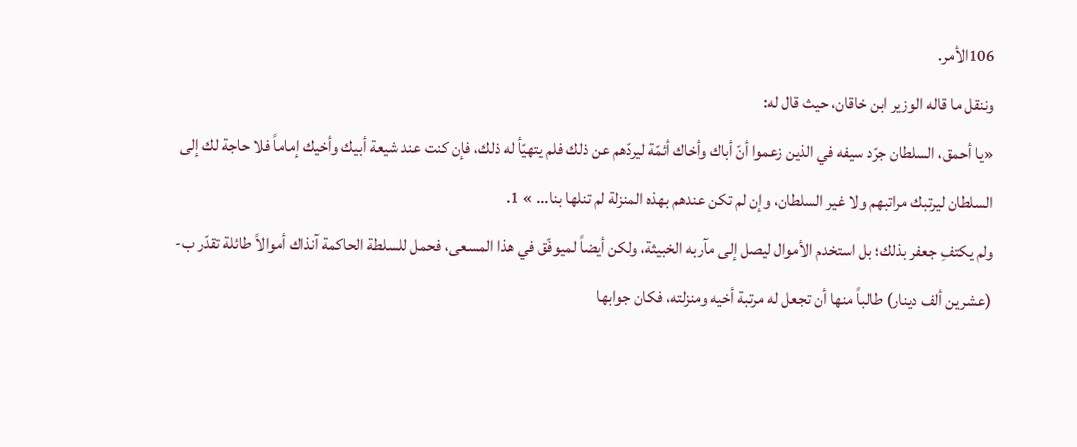106الأمر.
وننقل ما قاله الوزير ابن خاقان، حيث قال له:
«يا أحمق، السلطان جرّد سيفه في الذين زعموا أنّ أباك وأخاك أئمّة ليردّهم عن ذلك فلم يتهيّأ له ذلك، فإن كنت عند شيعة أبيك وأخيك إماماً فلا حاجة لك إلى السلطان ليرتبك مراتبهم ولا غير السلطان، وإن لم تكن عندهم بهذه المنزلة لم تنلها بنا... » 1.
ولم يكتفِ جعفر بذلك؛ بل استخدم الأموال ليصل إلى مآربه الخبيثة، ولكن أيضاً لميوفّق في هذا المسعى، فحمل للسلطة الحاكمة آنذاك أموالاً طائلة تقدّر ب- (عشرين ألف دينار) طالباً منها أن تجعل له مرتبة أخيه ومنزلته، فكان جوابها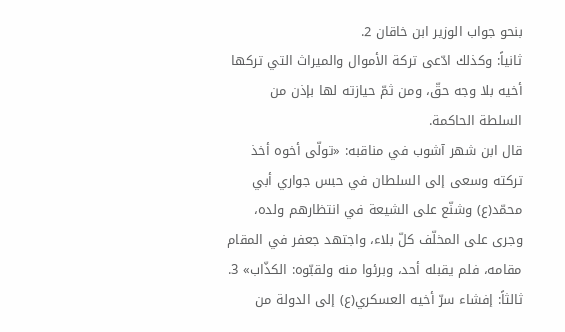بنحو جواب الوزير ابن خاقان 2.
ثانياً: وكذلك ادّعى تركة الأموال والميراث التي تركها أخيه بلا وجه حقّ، ومن ثمّ حيازته لها بإذن من السلطة الحاكمة.
قال ابن شهر آشوب في مناقبه: «تولّى أخوه أخذ تركته وسعى إلى السلطان في حبس جواري أبي محمّد(ع) وشنّع على الشيعة في انتظارهم ولده، وجرى على المخلّف كلّ بلاء، واجتهد جعفر في المقام مقامه، فلم يقبله أحد، وبرئوا منه ولقبّوه: الكذّاب» 3.
ثالثاً: إفشاء سرّ أخيه العسكري(ع) إلى الدولة من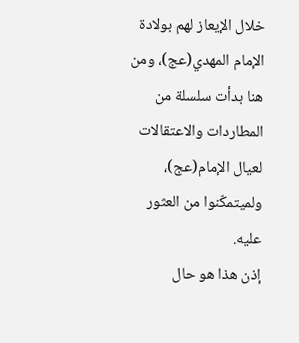خلال الإيعاز لهم بولادة الإمام المهدي(عج)، ومن هنا بدأت سلسلة من المطاردات والاعتقالات لعيال الإمام(عج)، ولميتمكّنوا من العثور عليه.
إذن هذا هو حال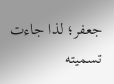جعفر؛ لذا جاءت تسميته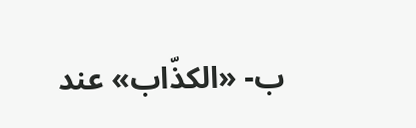ب- «الكذّاب» عند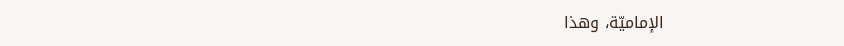الإماميّة، وهذا